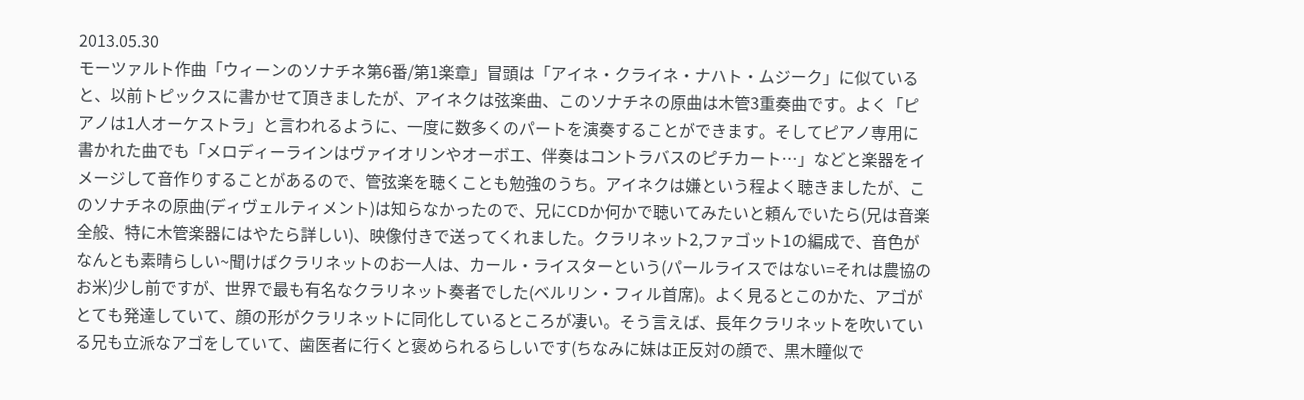2013.05.30
モーツァルト作曲「ウィーンのソナチネ第6番/第1楽章」冒頭は「アイネ・クライネ・ナハト・ムジーク」に似ていると、以前トピックスに書かせて頂きましたが、アイネクは弦楽曲、このソナチネの原曲は木管3重奏曲です。よく「ピアノは1人オーケストラ」と言われるように、一度に数多くのパートを演奏することができます。そしてピアノ専用に書かれた曲でも「メロディーラインはヴァイオリンやオーボエ、伴奏はコントラバスのピチカート…」などと楽器をイメージして音作りすることがあるので、管弦楽を聴くことも勉強のうち。アイネクは嫌という程よく聴きましたが、このソナチネの原曲(ディヴェルティメント)は知らなかったので、兄にCDか何かで聴いてみたいと頼んでいたら(兄は音楽全般、特に木管楽器にはやたら詳しい)、映像付きで送ってくれました。クラリネット2,ファゴット1の編成で、音色がなんとも素晴らしい~聞けばクラリネットのお一人は、カール・ライスターという(パールライスではない=それは農協のお米)少し前ですが、世界で最も有名なクラリネット奏者でした(ベルリン・フィル首席)。よく見るとこのかた、アゴがとても発達していて、顔の形がクラリネットに同化しているところが凄い。そう言えば、長年クラリネットを吹いている兄も立派なアゴをしていて、歯医者に行くと褒められるらしいです(ちなみに妹は正反対の顔で、黒木瞳似で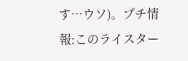す…ウソ)。プチ情報:このライスター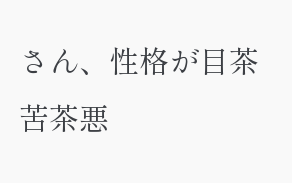さん、性格が目茶苦茶悪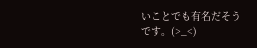いことでも有名だそうです。(>_<)